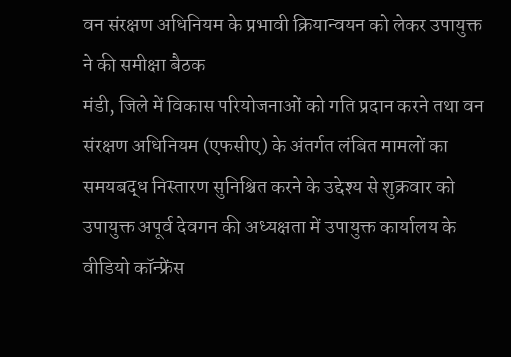वन संरक्षण अधिनियम के प्रभावी क्रियान्वयन को लेकर उपायुक्त ने की समीक्षा बैठक
मंडी, जिले में विकास परियोजनाओं को गति प्रदान करने तथा वन संरक्षण अधिनियम (एफसीए) के अंतर्गत लंबित मामलों का समयबद्ध निस्तारण सुनिश्चित करने के उद्देश्य से शुक्रवार को उपायुक्त अपूर्व देवगन की अध्यक्षता में उपायुक्त कार्यालय के वीडियो कॉन्फ्रेंस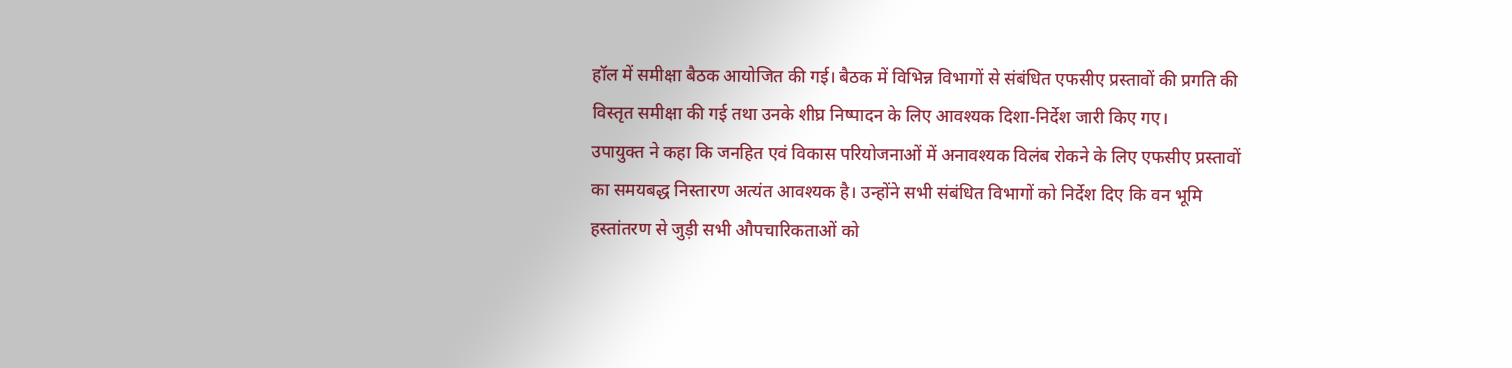हॉल में समीक्षा बैठक आयोजित की गई। बैठक में विभिन्न विभागों से संबंधित एफसीए प्रस्तावों की प्रगति की विस्तृत समीक्षा की गई तथा उनके शीघ्र निष्पादन के लिए आवश्यक दिशा-निर्देश जारी किए गए।
उपायुक्त ने कहा कि जनहित एवं विकास परियोजनाओं में अनावश्यक विलंब रोकने के लिए एफसीए प्रस्तावों का समयबद्ध निस्तारण अत्यंत आवश्यक है। उन्होंने सभी संबंधित विभागों को निर्देश दिए कि वन भूमि हस्तांतरण से जुड़ी सभी औपचारिकताओं को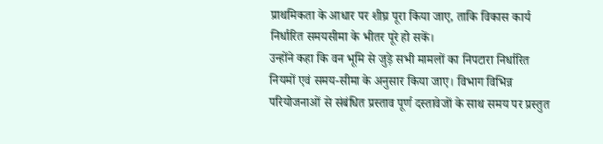प्राथमिकता के आधार पर शीघ्र पूरा किया जाए, ताकि विकास कार्य निर्धारित समयसीमा के भीतर पूरे हो सकें।
उन्होंने कहा कि वन भूमि से जुड़े सभी मामलों का निपटारा निर्धारित नियमों एवं समय-सीमा के अनुसार किया जाए। विभाग विभिन्न परियोजनाओं से संबंधित प्रस्ताव पूर्ण दस्तावेजों के साथ समय पर प्रस्तुत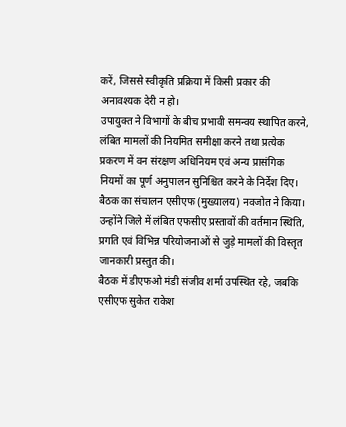करें, जिससे स्वीकृति प्रक्रिया में किसी प्रकार की अनावश्यक देरी न हो।
उपायुक्त ने विभागों के बीच प्रभावी समन्वय स्थापित करने, लंबित मामलों की नियमित समीक्षा करने तथा प्रत्येक प्रकरण में वन संरक्षण अधिनियम एवं अन्य प्रासंगिक नियमों का पूर्ण अनुपालन सुनिश्चित करने के निर्देश दिए।
बैठक का संचालन एसीएफ (मुख्यालय) नवजोत ने किया। उन्होंने जिले में लंबित एफसीए प्रस्तावों की वर्तमान स्थिति, प्रगति एवं विभिन्न परियोजनाओं से जुड़े मामलों की विस्तृत जानकारी प्रस्तुत की।
बैठक में डीएफओ मंडी संजीव शर्मा उपस्थित रहे, जबकि एसीएफ सुकेत राकेश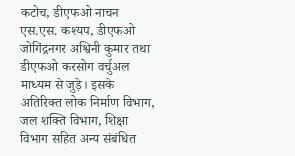कटोच, डीएफओ नाचन एस.एस. कश्यप, डीएफओ जोगिंद्रनगर अश्विनी कुमार तथा डीएफओ करसोग वर्चुअल माध्यम से जुड़े। इसके अतिरिक्त लोक निर्माण विभाग, जल शक्ति विभाग, शिक्षा विभाग सहित अन्य संबंधित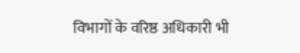विभागों के वरिष्ठ अधिकारी भी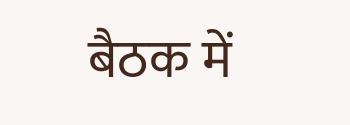बैठक में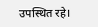उपस्थित रहे।